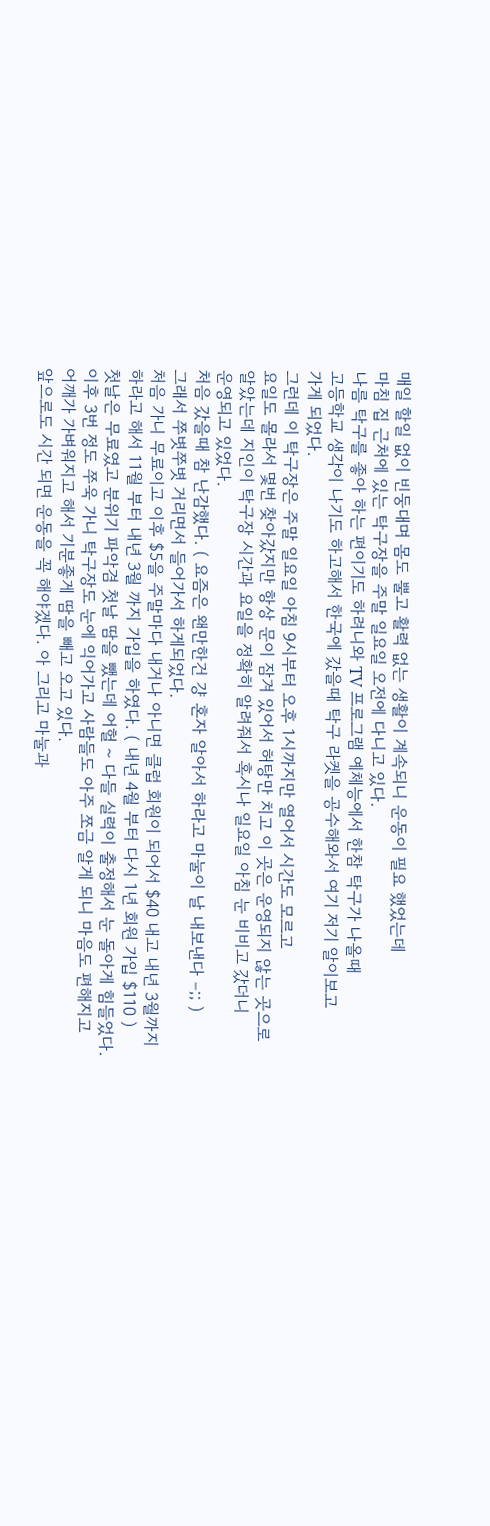매일 할일 없이 빈둥대며 몸도 뿔고 활력 없는 생활이 계속되니 운동이 필요 했었는데
마침 집 근처에 있는 탁구장을 주말 일요일 오전에 다니고 있다.
나름 탁구를 좋아 하는 편이기도 하려니와 TV 프로그램 예체능에서 한참 탁구가 나올때
고등학교 생각이 나기도 하고해서 한국에 갔을때 탁구 라켓을 공수해와서 여기 저기 알이보고
가게 되었다.
그런데 이 탁구장은 주말 일요일 아침 9시부터 오후 1시까지만 열어서 시간도 모르고
요일도 몰라서 몇번 찾아갔지만 항상 문이 잠겨 있어서 허탕만 치고 이 곳은 운영되지 않는 곳으로
알았는데 지인이 탁구장 시간과 요일을 정확히 알려줘서 혹시나 일요일 아침 눈 비비고 갔더니
운영되고 있었다.
처음 갔을때 참 난감했다. ( 요즘은 왠만한건 걍 혼자 알아서 하라고 마눌이 날 내보낸다 –;; )
그래서 쭈볏쭈볏 거리면서 들어가서 하게되었다.
처음 가니 무료이고 이후 $5을 주말마다 내거나 아니면 클럽 회원이 되어서 $40 내고 내년 3월까지
하라고 해서 11월 부터 내년 3월 까지 가입을 하였다. ( 내년 4월 부터 다시 1년 회원 가입 $110 )
첫날은 무료였고 분위기 파악겸 첫날 땀을 뺐는데 어헐 ~ 다들 실력이 출정해서 눈 돌아게 힘들었다.
이후 3번 정도 쭈욱 가니 탁구장도 눈에 익어가고 사람들도 아주 쪼금 알게 되니 마음도 편해지고
어깨가 가벼워지고 해서 기분좋게 땀을 빼고 오고 있다.
앞으로도 시간 되면 운동을 꼭 해야겠다. 아 그리고 마눌과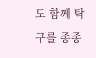도 함께 탁구를 종종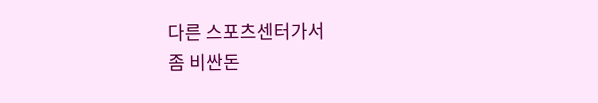다른 스포츠센터가서
좀 비싼돈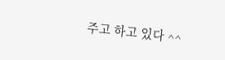주고 하고 있다 ^^